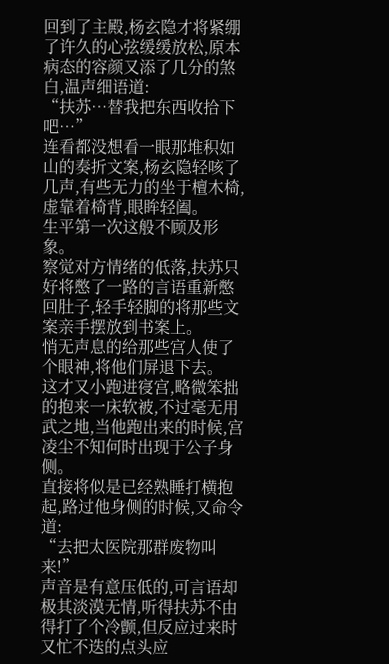回到了主殿,杨玄隐才将紧绷了许久的心弦缓缓放松,原本病态的容颜又添了几分的煞白,温声细语道:
“扶苏…替我把东西收拾下吧…”
连看都没想看一眼那堆积如山的奏折文案,杨玄隐轻咳了几声,有些无力的坐于檀木椅,虚靠着椅背,眼眸轻阖。
生平第一次这般不顾及形象。
察觉对方情绪的低落,扶苏只好将憋了一路的言语重新憋回肚子,轻手轻脚的将那些文案亲手摆放到书案上。
悄无声息的给那些宫人使了个眼神,将他们屏退下去。
这才又小跑进寑宫,略微笨拙的抱来一床软被,不过毫无用武之地,当他跑出来的时候,宫凌尘不知何时出现于公子身侧。
直接将似是已经熟睡打横抱起,路过他身侧的时候,又命令道:
“去把太医院那群废物叫来!”
声音是有意压低的,可言语却极其淡漠无情,听得扶苏不由得打了个冷颤,但反应过来时又忙不迭的点头应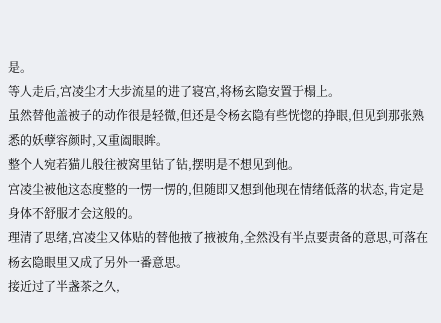是。
等人走后,宫凌尘才大步流星的进了寝宫,将杨玄隐安置于榻上。
虽然替他盖被子的动作很是轻微,但还是令杨玄隐有些恍惚的挣眼,但见到那张熟悉的妖孽容颜时,又重阖眼眸。
整个人宛若猫儿般往被窝里钻了钻,摆明是不想见到他。
宫凌尘被他这态度整的一愣一愣的,但随即又想到他现在情绪低落的状态,肯定是身体不舒服才会这般的。
理清了思绪,宫凌尘又体贴的替他掖了掖被角,全然没有半点要责备的意思,可落在杨玄隐眼里又成了另外一番意思。
接近过了半盏茶之久,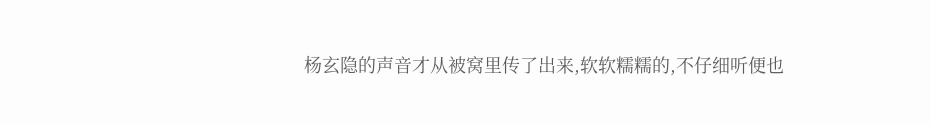杨玄隐的声音才从被窝里传了出来,软软糯糯的,不仔细听便也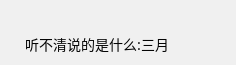听不清说的是什么:三月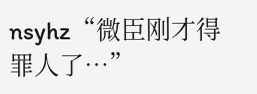nsyhz“微臣刚才得罪人了…”